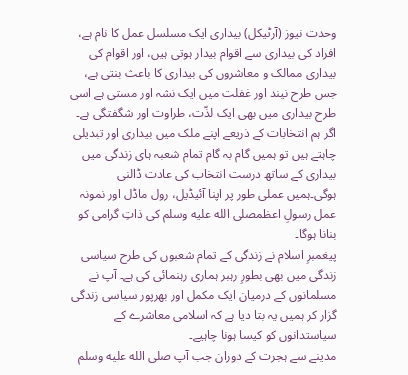وحدت نیوز (آرٹیکل) بیداری ایک مسلسل عمل کا نام ہے، افراد کی بیداری سے اقوام بیدار ہوتی ہیں، اور اقوام کی بیداری ممالک و معاشروں کی بیداری کا باعث بنتی ہے، جس طرح نیند اور غفلت میں ایک نشہ اور مستی ہے اسی طرح بیداری میں بھی ایک لذّت، طراوت اور شگفتگی ہے۔
اگر ہم انتخابات کے ذریعے اپنے ملک میں بیداری اور تبدیلی چاہتے ہیں تو ہمیں گام بہ گام تمام شعبہ ہای زندگی میں بیداری کے ساتھ درست انتخاب کی عادت ڈالنی ہوگی۔ہمیں عملی طور پر اپنا آئیڈیل، رول ماڈل اور نمونہ عمل رسولِ اعظمصلى الله عليه وسلم کی ذاتِ گرامی کو بنانا ہوگا۔
پیغمبرِ اسلام نے زندگی کے تمام شعبوں کی طرح سیاسی زندگی میں بھی بطورِ رہبر ہماری رہنمائی کی ہے۔ آپ نے مسلمانوں کے درمیان ایک مکمل اور بھرپور سیاسی زندگی گزار کر ہمیں یہ بتا دیا ہے کہ اسلامی معاشرے کے سیاستدانوں کو کیسا ہونا چاہیے۔
مدینے سے ہجرت کے دوران جب آپ صلى الله عليه وسلم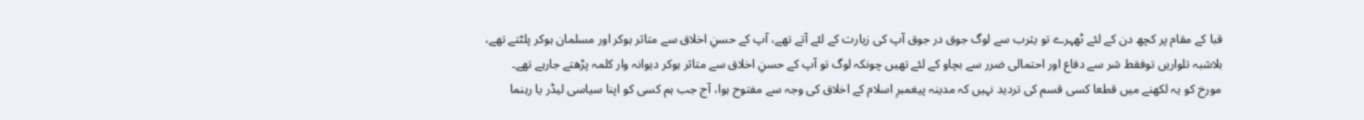قبا کے مقام پر کچھ دن کے لئے ٹھہرے تو یثرب سے لوگ جوق در جوق آپ کی زیارت کے لئے آتے تھے، آپ کے حسنِ اخلاق سے متاثر ہوکر اور مسلمان ہوکر پلٹتے تھے، بلاشبہ تلواریں توفقط شر سے دفاع اور احتمالی ضرر سے بچاو کے لئے تھیں چونکہ لوگ تو آپ کے حسنِ اخلاق سے متاثر ہوکر دیوانہ وار کلمہ پڑھتے جارہے تھے۔
مورخ کو یہ لکھنے میں قطعا کسی قسم کی تردید نہیں کہ مدینہ پیغمبرِ اسلام کے اخلاق کی وجہ سے مفتوح ہوا، آج جب ہم کسی کو اپنا سیاسی لیڈر یا رہنما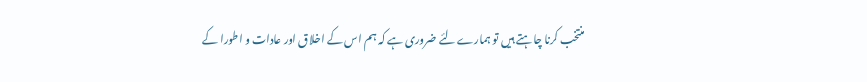منتخب کرنا چاہتے ہیں تو ہمارے لئے ضروری ہے کہ ہم اس کے اخلاق اور عادات و اطورا کے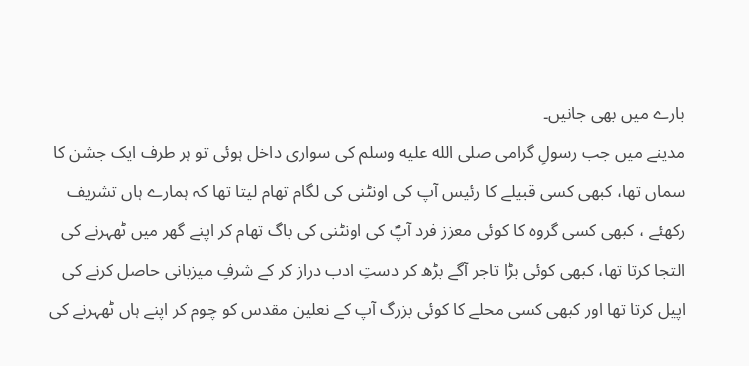بارے میں بھی جانیں۔
مدینے میں جب رسولِ گرامی صلى الله عليه وسلم کی سواری داخل ہوئی تو ہر طرف ایک جشن کا سماں تھا، کبھی کسی قبیلے کا رئیس آپ کی اونٹنی کی لگام تھام لیتا تھا کہ ہمارے ہاں تشریف رکھئے ، کبھی کسی گروہ کا کوئی معزز فرد آپؐ کی اونٹنی کی باگ تھام کر اپنے گھر میں ٹھہرنے کی التجا کرتا تھا، کبھی کوئی بڑا تاجر آگے بڑھ کر دستِ ادب دراز کر کے شرفِ میزبانی حاصل کرنے کی اپیل کرتا تھا اور کبھی کسی محلے کا کوئی بزرگ آپ کے نعلین مقدس کو چوم کر اپنے ہاں ٹھہرنے کی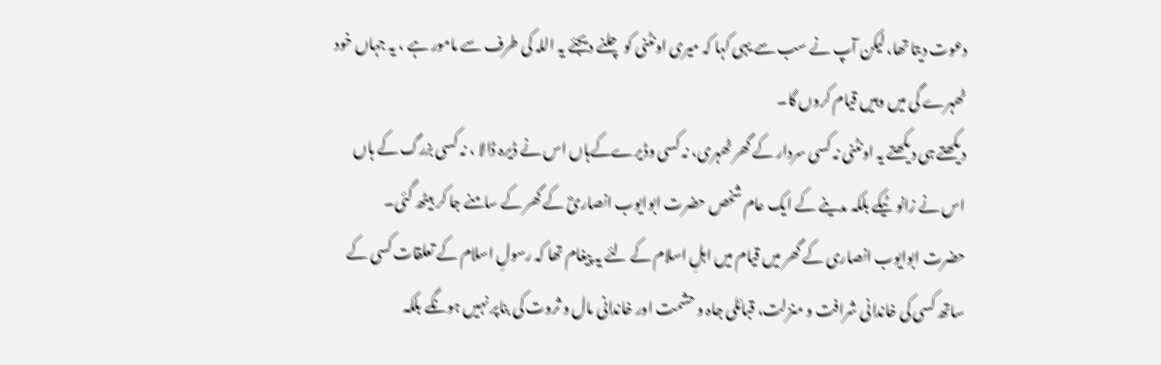دعوت دیتا تھا، لیکن آپ نے سب سے یہی کہا کہ میری اونٹنی کو چلنے دیجئے یہ اللہ کی طرف سے مامور ہے ، یہ جہاں خود ٹھہرے گی میں وہیں قیام کروں گا۔
دیکھتے ہی دیکھتے یہ اونٹنی نہ کسی سردار کے گھر ٹھہری، نہ کسی وڈیرےکےہاں اس نے ڈیرہ ڈالا ، نہ کسی بزرگ کے ہاں اس نے زانو ٹیکے بلکہ مدینے کے ایک عام شخص حضرت ابوایوب انصاریؓ کے گھر کے سامنے جا کر بیٹھ گئی۔
حضرت ابوایوب انصاری کے گھر میں قیام میں اہلِ اسلام کے لئے یہ پیغام تھا کہ رسولِ اسلام کے تعلقات کسی کے ساتھ کسی کی خاندانی شرافت و منزلت، قبائلی جاہ و حشمت اور خاندانی مال و ثروت کی بناپر نہیں ہونگے بلکہ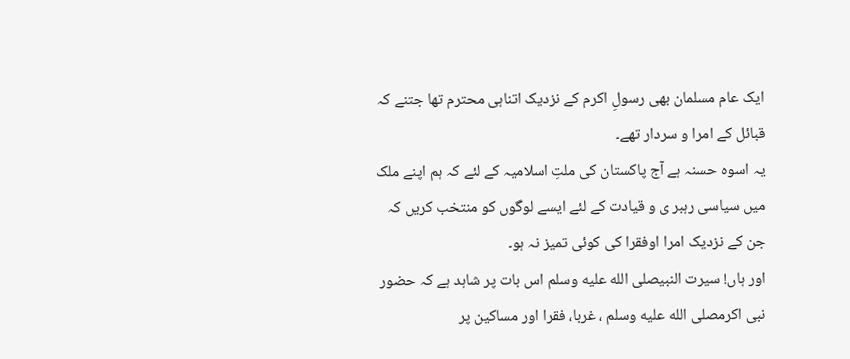ایک عام مسلمان بھی رسولِ اکرم کے نزدیک اتناہی محترم تھا جتنے کہ قبائل کے امرا و سردار تھے۔
یہ اسوہ حسنہ ہے آج پاکستان کی ملتِ اسلامیہ کے لئے کہ ہم اپنے ملک میں سیاسی رہبر ی و قیادت کے لئے ایسے لوگوں کو منتخب کریں کہ جن کے نزدیک امرا اوفقرا کی کوئی تمیز نہ ہو۔
اور ہاں! سیرت النبیصلى الله عليه وسلم اس بات پر شاہد ہے کہ حضور نبی اکرمصلى الله عليه وسلم ، غربا، فقرا اور مساکین پر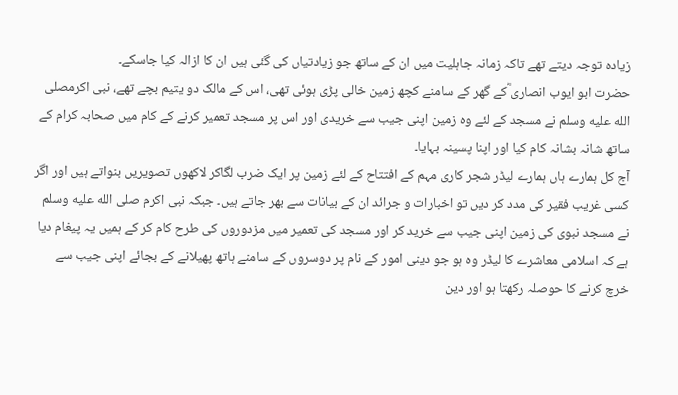زیادہ توجہ دیتے تھے تاکہ زمانہ جاہلیت میں ان کے ساتھ جو زیادتیاں کی گئی ہیں ان کا ازالہ کیا جاسکے۔
حضرت ابو ایوب انصاری ؓکے گھر کے سامنے کچھ زمین خالی پڑی ہوئی تھی، اس کے مالک دو یتیم بچے تھے، نبی اکرمصلى الله عليه وسلم نے مسجد کے لئے وہ زمین اپنی جیب سے خریدی اور اس پر مسجد تعمیر کرنے کے کام میں صحابہ کرام کے ساتھ شانہ بشانہ کام کیا اور اپنا پسینہ بہایا۔
آج کل ہمارے ہاں ہمارے لیڈر شجر کاری مہم کے افتتاح کے لئے زمین پر ایک ضرب لگاکر لاکھوں تصویریں بنواتے ہیں اور اگر کسی غریب فقیر کی مدد کر دیں تو اخبارات و جرائد ان کے بیانات سے بھر جاتے ہیں۔ جبکہ نبی اکرم صلى الله عليه وسلم نے مسجد نبوی کی زمین اپنی جیب سے خرید کر اور مسجد کی تعمیر میں مزدوروں کی طرح کام کر کے ہمیں یہ پیغام دیا ہے کہ اسلامی معاشرے کا لیڈر وہ ہو جو دینی امور کے نام پر دوسروں کے سامنے ہاتھ پھیلانے کے بجائے اپنی جیب سے خرچ کرنے کا حوصلہ رکھتا ہو اور دین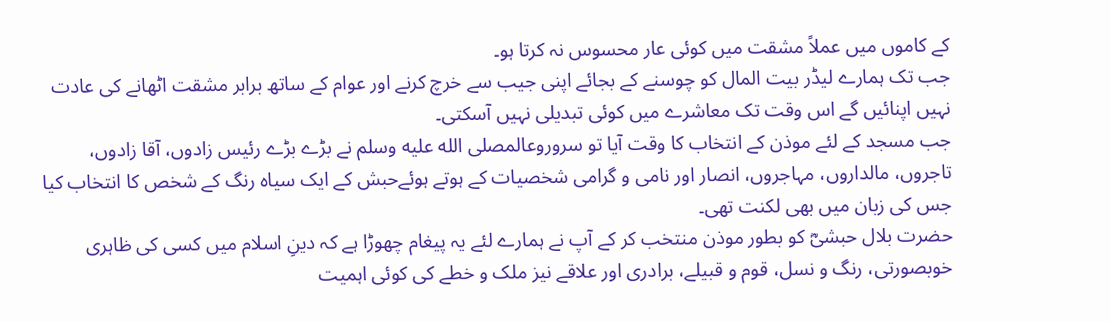کے کاموں میں عملاً مشقت میں کوئی عار محسوس نہ کرتا ہو۔
جب تک ہمارے لیڈر بیت المال کو چوسنے کے بجائے اپنی جیب سے خرچ کرنے اور عوام کے ساتھ برابر مشقت اٹھانے کی عادت نہیں اپنائیں گے اس وقت تک معاشرے میں کوئی تبدیلی نہیں آسکتی۔
جب مسجد کے لئے موذن کے انتخاب کا وقت آیا تو سروروعالمصلى الله عليه وسلم نے بڑے بڑے رئیس زادوں، آقا زادوں، تاجروں، مالداروں، مہاجروں، انصار اور نامی و گرامی شخصیات کے ہوتے ہوئےحبش کے ایک سیاہ رنگ کے شخص کا انتخاب کیا جس کی زبان میں بھی لکنت تھی۔
حضرت بلال حبشیؓ کو بطور موذن منتخب کر کے آپ نے ہمارے لئے یہ پیغام چھوڑا ہے کہ دینِ اسلام میں کسی کی ظاہری خوبصورتی، رنگ و نسل، قوم و قبیلے، برادری اور علاقے نیز ملک و خطے کی کوئی اہمیت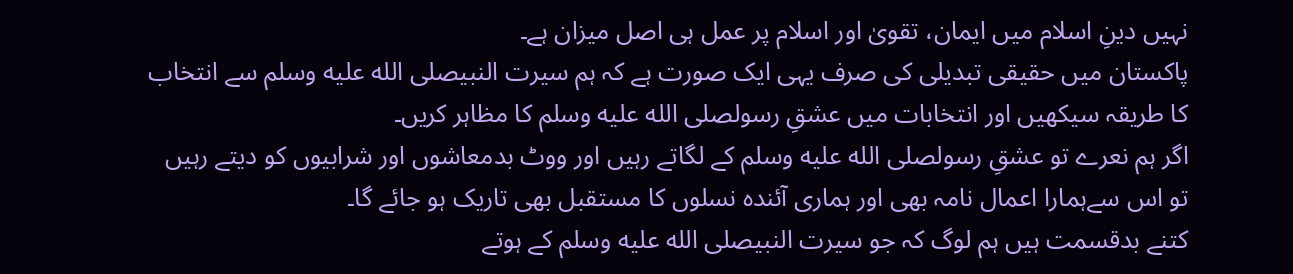نہیں دینِ اسلام میں ایمان، تقویٰ اور اسلام پر عمل ہی اصل میزان ہے۔
پاکستان میں حقیقی تبدیلی کی صرف یہی ایک صورت ہے کہ ہم سیرت النبیصلى الله عليه وسلم سے انتخاب کا طریقہ سیکھیں اور انتخابات میں عشقِ رسولصلى الله عليه وسلم کا مظاہر کریں۔
اگر ہم نعرے تو عشقِ رسولصلى الله عليه وسلم کے لگاتے رہیں اور ووٹ بدمعاشوں اور شرابیوں کو دیتے رہیں تو اس سےہمارا اعمال نامہ بھی اور ہماری آئندہ نسلوں کا مستقبل بھی تاریک ہو جائے گا۔
کتنے بدقسمت ہیں ہم لوگ کہ جو سیرت النبیصلى الله عليه وسلم کے ہوتے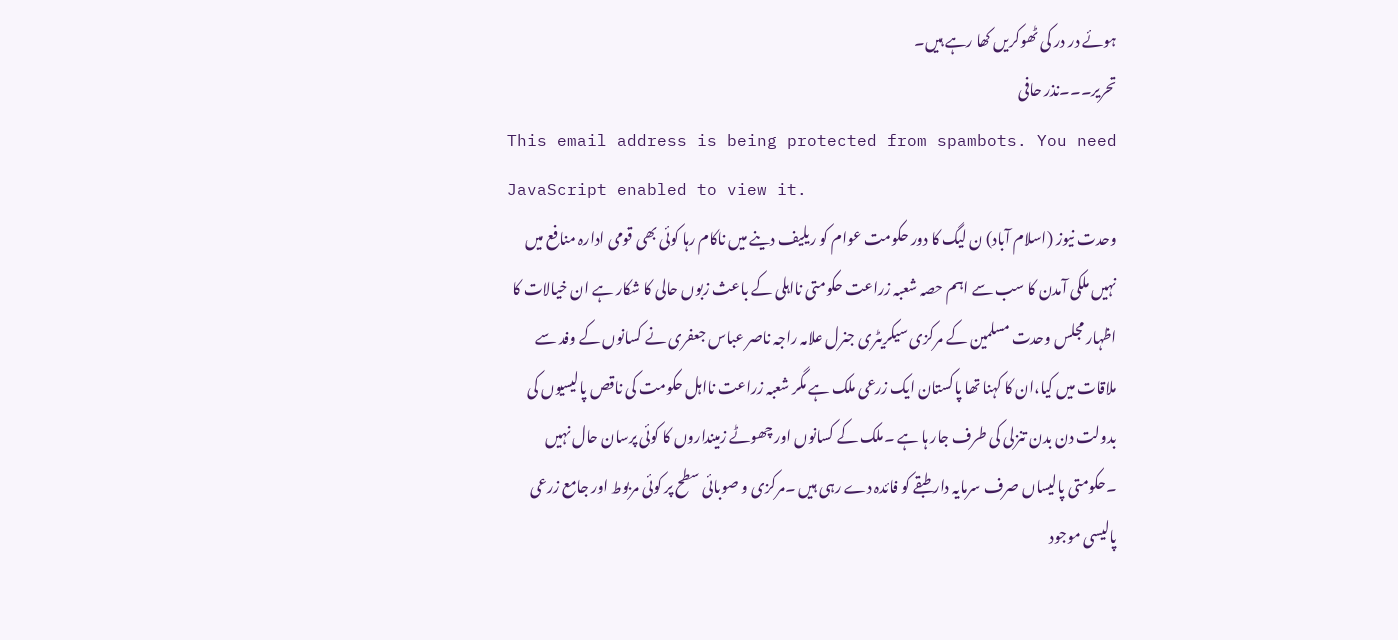ہوئے در در کی ٹھوکریں کھا رہے ہیں۔
تحریر۔۔۔نذر حافی
This email address is being protected from spambots. You need JavaScript enabled to view it.
وحدت نیوز (اسلام آباد) ن لیگ کا دور حکومت عوام کو ریلیف دینے میں ناکام رہا کوئی بھی قومی ادارہ منافع میں نہیں ملکی آمدن کا سب سے اہم حصہ شعبہ زراعت حکومتی نااہلی کے باعث زبوں حالی کا شکار ہے ان خیالات کا اظہار مجلس وحدت مسلمین کے مرکزی سیکریٹری جنرل علامہ راجہ ناصر عباس جعفری نے کسانوں کے وفد سے ملاقات میں کیا،ان کا کہنا تھا پاکستان ایک زرعی ملک ہے مگر شعبہ زراعت نااہل حکومت کی ناقص پالیسیوں کی بدولت دن بدن تنزلی کی طرف جار ہا ہے ۔ملک کے کسانوں اور چھوٹے زمینداروں کا کوئی پرسان حال نہیں ۔حکومتی پالیساں صرف سرمایہ دار طبقے کو فائدہ دے رہی ہیں ۔مرکزی و صوبائی سطح پر کوئی مربوط اور جامع زرعی پالیسی موجود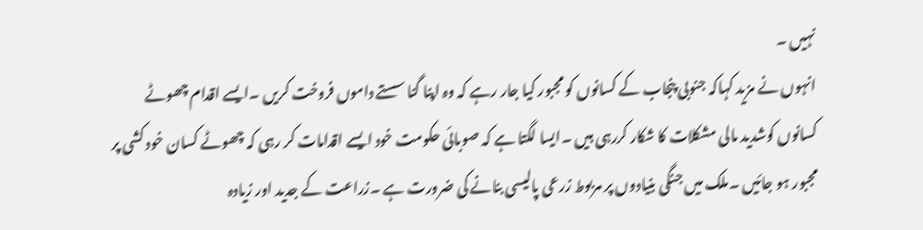نہیں ۔
انہوں نے مزید کہاکہ جنوبی پنجاب کے کسانوں کو مجبور کیا جار رہے کہ وہ اپنا گنا سستے داموں فروخت کریں ۔ایسے اقدام چھوٹے کسانوں کوشدید مالی مشکلات کا شکار کررہی ہیں ۔ایسا لگتا ہے کہ صوبائی حکومت خود ایسے اقدامات کر رہی کہ چھوٹے کسان خود کشی پر مجبور ہو جائیں ۔ملک میں جنگی بنیادوں پر مربوط زرعی پالیسی بنانے کی ضرورت ہے ۔زراعت کے جدید اور زیادہ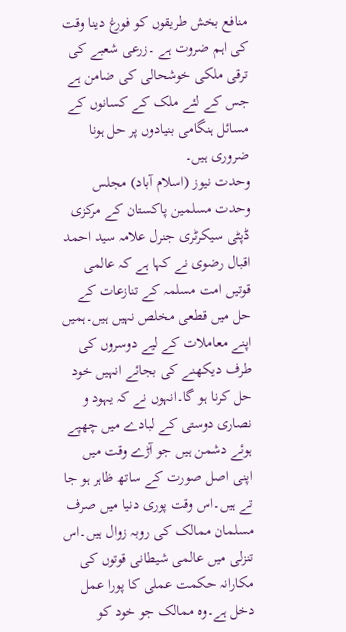منافع بخش طریقوں کو فورغ دینا وقت کی اہم ضروت ہے ۔زرعی شعبے کی ترقی ملکی خوشحالی کی ضامن ہے جس کے لئے ملک کے کسانوں کے مسائل ہنگامی بنیادوں پر حل ہونا ضروری ہیں۔
وحدت نیوز (اسلام آباد) مجلس وحدت مسلمین پاکستان کے مرکزی ڈپٹی سیکرٹری جنرل علامہ سید احمد اقبال رضوی نے کہا ہے کہ عالمی قوتیں امت مسلمہ کے تنازعات کے حل میں قطعی مخلص نہیں ہیں۔ہمیں اپنے معاملات کے لیے دوسروں کی طرف دیکھنے کی بجائے انہیں خود حل کرنا ہو گا۔انہوں نے کہ یہود و نصاری دوستی کے لبادے میں چھپے ہوئے دشمن ہیں جو آڑے وقت میں اپنی اصل صورت کے ساتھ ظاہر ہو جا تے ہیں۔اس وقت پوری دنیا میں صرف مسلمان ممالک کی روبہ زوال ہیں۔اس تنزلی میں عالمی شیطانی قوتوں کی مکارانہ حکمت عملی کا پورا عمل دخل ہے۔وہ ممالک جو خود کو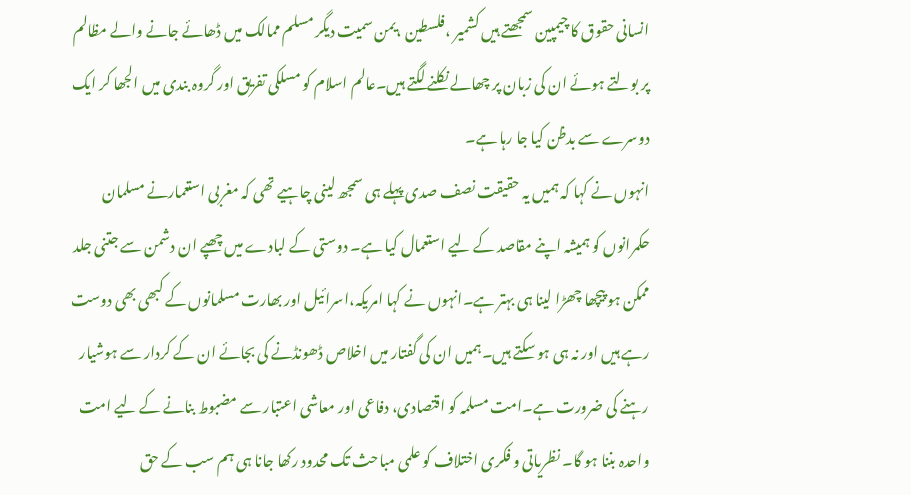انسانی حقوق کا چیمپین سمجھتے ہیں کشمیر ،فلسطین ،یمن سمیت دیگر مسلم ممالک میں ڈھائے جانے والے مظالم پر بولتے ہوئے ان کی زبان پر چھالے نکلنے لگتے ہیں۔عالم اسلام کو مسلکی تفریق اور گروہ بندی میں الجھا کر ایک دوسرے سے بدظن کیا جا رہا ہے۔
انہوں نے کہا کہ ہمیں یہ حقیقت نصف صدی پہلے ہی سمجھ لینی چاہیے تھی کہ مغربی استعمارنے مسلمان حکمرانوں کو ہمیشہ اپنے مقاصد کے لیے استعمال کیا ہے۔ دوستی کے لبادے میں چھپے ان دشمن سے جتنی جلد ممکن ہو پیچھا چھڑا لینا ہی بہتر ہے۔انہوں نے کہا امریکہ،اسرائیل اور بھارت مسلمانوں کے کبھی بھی دوست رہے ہیں اور نہ ہی ہو سکتے ہیں۔ہمیں ان کی گفتار میں اخلاص ڈھونڈنے کی بجائے ان کے کردار سے ہوشیار رہنے کی ضرورت ہے۔امت مسلمہ کو اقتصادی، دفاعی اور معاشی اعتبار سے مضبوط بنانے کے لیے امت واحدہ بننا ہو گا۔ نظریاتی و فکری اختلاف کو علمی مباحث تک محدود رکھا جانا ہی ہم سب کے حق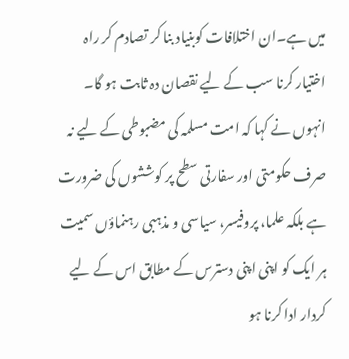میں ہے۔ان اختلافات کوبنیاد بنا کر تصادم کر راہ اختیار کرنا سب کے لیے نقصان دہ ثابت ہو گا۔ انہوں نے کہا کہ امت مسلمہ کی مضبوطی کے لیے نہ صرف حکومتی اور سفارتی سطح پر کوششوں کی ضرورت ہے بلکہ علما، پروفیسر، سیاسی و مذہبی رہنماؤں سمیت ہر ایک کو اپنی اپنی دسترس کے مطابق اس کے لیے کردار ادا کرنا ہو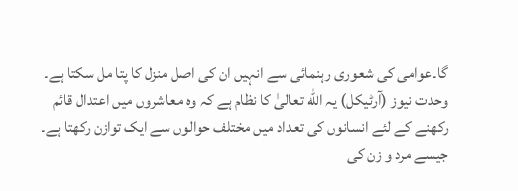گا۔عوامی کی شعوری رہنمائی سے انہیں ان کی اصل منزل کا پتا مل سکتا ہے۔
وحدت نیوز (آرٹیکل) یہ الله تعالیٰ کا نظام ہے کہ وہ معاشروں میں اعتدال قائم رکھنے کے لئے انسانوں کی تعداد میں مختلف حوالوں سے ایک توازن رکھتا ہے۔ جیسے مرد و زن کی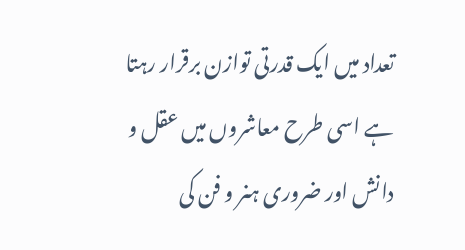تعداد میں ایک قدرتی توازن برقرار رہتا ہے اسی طرح معاشروں میں عقل و دانش اور ضروری ہنر و فن کی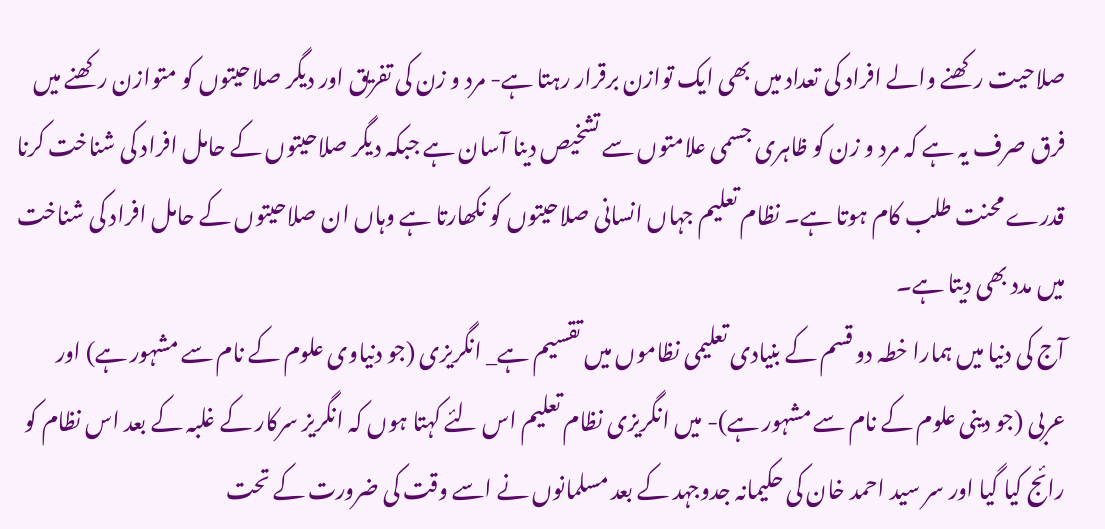صلاحیت رکھنے والے افراد کی تعداد میں بھی ایک توازن برقرار رہتا ہے- مرد و زن کی تفریق اور دیگر صلاحیتوں کو متوازن رکھنے میں فرق صرف یہ ہے کہ مرد و زن کو ظاہری جسمی علامتوں سے تشخیص دینا آسان ہے جبکہ دیگر صلاحیتوں کے حامل افراد کی شناخت کرنا قدرے محنت طلب کام ہوتا ہے۔ نظام تعلیم جہاں انسانی صلاحیتوں کو نکھارتا ہے وہاں ان صلاحیتوں کے حامل افراد کی شناخت میں مدد بھی دیتا ہے۔
آج کی دنیا میں ہمارا خطہ دو قسم کے بنیادی تعلیمی نظاموں میں تقسیم ہے_ انگریزی (جو دنیاوی علوم کے نام سے مشہور ہے) اور عربی (جو دینی علوم کے نام سے مشہور ہے)- میں انگریزی نظام تعلیم اس لئے کہتا ہوں کہ انگریز سرکار کے غلبہ کے بعد اس نظام کو رائج کیا گیا اور سر سید احمد خان کی حکیمانہ جدوجہد کے بعد مسلمانوں نے اسے وقت کی ضرورت کے تحت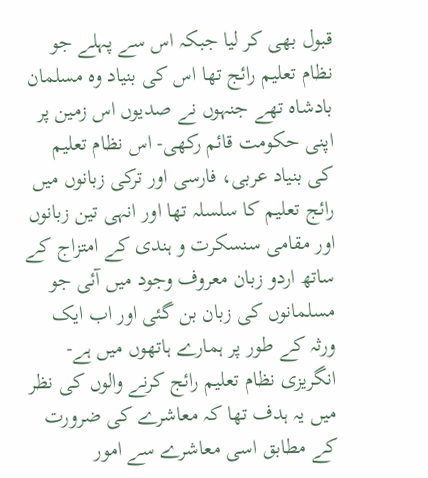قبول بھی کر لیا جبکہ اس سے پہلے جو نظام تعلیم رائج تھا اس کی بنیاد وہ مسلمان بادشاہ تھے جنہوں نے صدیوں اس زمین پر اپنی حکومت قائم رکھی- اس نظام تعلیم کی بنیاد عربی، فارسی اور ترکی زبانوں میں رائج تعلیم کا سلسلہ تھا اور انہی تین زبانوں اور مقامی سنسکرت و ہندی کے امتزاج کے ساتھ اردو زبان معروف وجود میں آئی جو مسلمانوں کی زبان بن گئی اور اب ایک ورثہ کے طور پر ہمارے ہاتھوں میں ہے-
انگریزی نظام تعلیم رائج کرنے والوں کی نظر میں یہ ہدف تھا کہ معاشرے کی ضرورت کے مطابق اسی معاشرے سے امور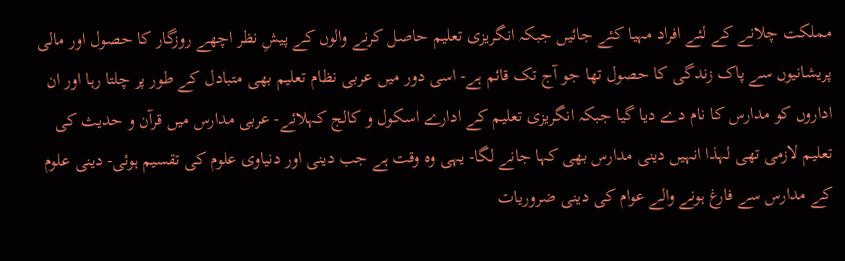مملکت چلانے کے لئے افراد مہیا کئے جائیں جبکہ انگریزی تعلیم حاصل کرنے والوں کے پیشِ نظر اچھے روزگار کا حصول اور مالی پریشانیوں سے پاک زندگی کا حصول تھا جو آج تک قائم ہے- اسی دور میں عربی نظام تعلیم بھی متبادل کے طور پر چلتا رہا اور ان اداروں کو مدارس کا نام دے دیا گیا جبکہ انگریزی تعلیم کے ادارے اسکول و کالج کہلائے- عربی مدارس میں قرآن و حدیث کی تعلیم لازمی تھی لہذا انہیں دینی مدارس بھی کہا جانے لگا- یہی وہ وقت ہے جب دینی اور دنیاوی علوم کی تقسیم ہوئی- دینی علوم کے مدارس سے فارغ ہونے والے عوام کی دینی ضروریات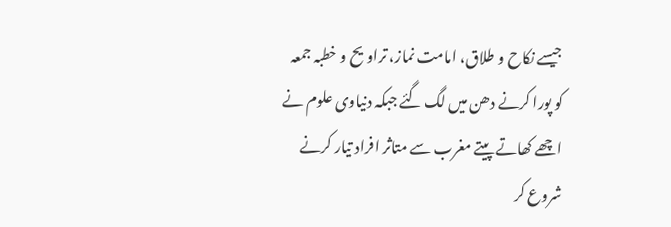جیسے نکاح و طلاق، امامت نماز، تراویح و خطبہ جمعہ کو پورا کرنے دھن میں لگ گئے جبکہ دنیاوی علوم نے اچھے کھاتے پیتے مغرب سے متاثر افراد تیار کرنے شروع کر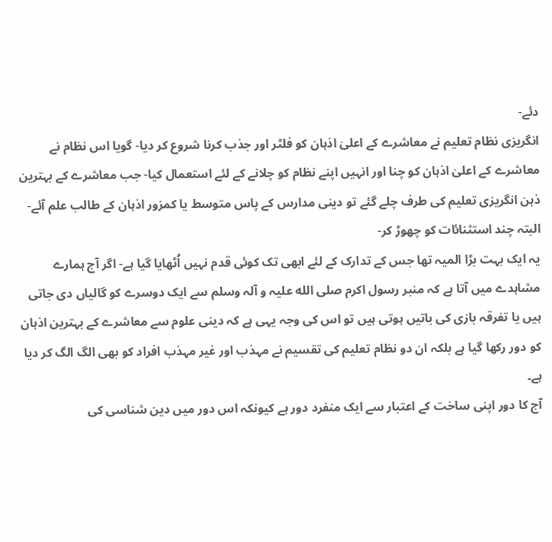دئے-
انگریزی نظام تعلیم نے معاشرے کے اعلیٰ اذہان کو فلٹر اور جذب کرنا شروع کر دیا- گویا اس نظام نے معاشرے کے اعلیٰ اذہان کو چنا اور انہیں اپنے نظام کو چلانے کے لئے استعمال کیا- جب معاشرے کے بہترین ذہن انگریزی تعلیم کی طرف چلے گئے تو دینی مدارس کے پاس متوسط یا کمزور اذہان کے طالب علم آئے- البتہ چند استثنائات کو چھوڑ کر-
یہ ایک بہت بڑا المیہ تھا جس کے تدارک کے لئے ابھی تک کوئی قدم نہیں اُٹھایا گیا ہے- اگر آج ہمارے مشاہدے میں آتا ہے کہ منبر رسول اکرم صلی الله علیہ و آلہ وسلم سے ایک دوسرے کو گالیاں دی جاتی ہیں یا تفرقہ بازی کی باتیں ہوتی ہیں تو اس کی وجہ یہی ہے کہ دینی علوم سے معاشرے کے بہترین اذہان کو دور رکھا گیا ہے بلکہ ان دو نظام تعلیم کی تقسیم نے مہذب اور غیر مہذب افراد کو بھی الگ الگ کر دیا ہے۔
آج کا دور اپنی ساخت کے اعتبار سے ایک منفرد دور ہے کیونکہ اس دور میں دین شناسی کی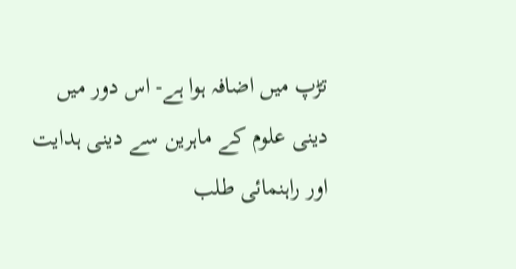تڑپ میں اضافہ ہوا ہے- اس دور میں دینی علوم کے ماہرین سے دینی ہدایت اور راہنمائی طلب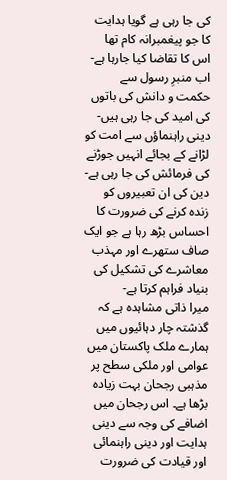کی جا رہی ہے گویا ہدایت کا جو پیغمبرانہ کام تھا اس کا تقاضا کیا جارہا ہے- اب منبرِ رسول سے حکمت و دانش کی باتوں کی امید کی جا رہی ہیں- دینی راہنماؤں سے امت کو لڑانے کے بجائے انہیں جوڑنے کی فرمائش کی جا رہی ہے- دین کی ان تعبیروں کو زندہ کرنے کی ضرورت کا احساس بڑھ رہا ہے جو ایک صاف ستھرے اور مہذب معاشرے کی تشکیل کی بنیاد فراہم کرتا ہے-
میرا ذاتی مشاہدہ ہے کہ گذشتہ چار دہائیوں میں ہمارے ملک پاکستان میں عوامی اور ملکی سطح پر مذہبی رجحان بہت زیادہ بڑھا ہے۔ اس رجحان میں اضافے کی وجہ سے دینی ہدایت اور دینی راہنمائی اور قیادت کی ضرورت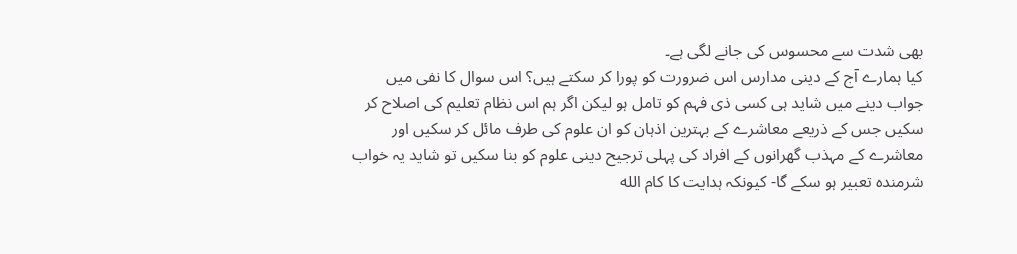بھی شدت سے محسوس کی جانے لگی ہے۔
کیا ہمارے آج کے دینی مدارس اس ضرورت کو پورا کر سکتے ہیں؟ اس سوال کا نفی میں جواب دینے میں شاید ہی کسی ذی فہم کو تامل ہو لیکن اگر ہم اس نظام تعلیم کی اصلاح کر سکیں جس کے ذریعے معاشرے کے بہترین اذہان کو ان علوم کی طرف مائل کر سکیں اور معاشرے کے مہذب گھرانوں کے افراد کی پہلی ترجیح دینی علوم کو بنا سکیں تو شاید یہ خواب شرمندہ تعبیر ہو سکے گا- کیونکہ ہدایت کا کام الله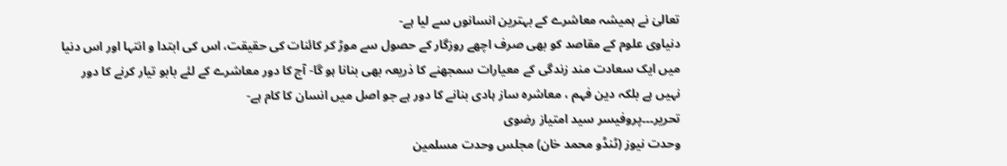تعالیٰ نے ہمیشہ معاشرے کے بہترین انسانوں سے لیا ہے-
دنیاوی علوم کے مقاصد کو بھی صرف اچھے روزگار کے حصول سے موڑ کر کائنات کی حقیقت، اس کی ابتدا و انتہا اور اس دنیا میں ایک سعادت مند زندگی کے معیارات سمجھنے کا ذریعہ بھی بنانا ہو گا- آج کا دور معاشرے کے لئے بابو تیار کرنے کا دور نہیں ہے بلکہ دین فہم ، معاشرہ ساز ہادی بنانے کا دور ہے جو اصل میں انسان کا کام ہے-
تحریر۔۔۔پروفیسر سید امتیاز رضوی
وحدت نیوز (ٹنڈو محمد خان) مجلس وحدت مسلمین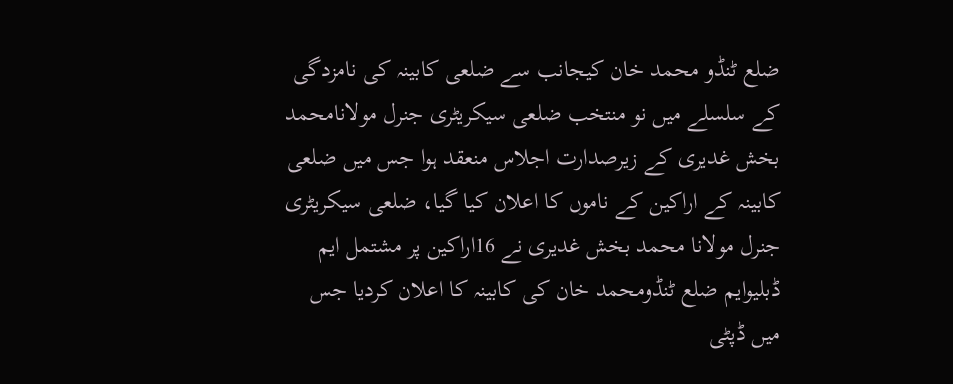ضلع ٹنڈو محمد خان کیجانب سے ضلعی کابینہ کی نامزدگی کے سلسلے میں نو منتخب ضلعی سیکریٹری جنرل مولانامحمد بخش غدیری کے زیرصدارت اجلاس منعقد ہوا جس میں ضلعی کابینہ کے اراکین کے ناموں کا اعلان کیا گیا، ضلعی سیکریٹری جنرل مولانا محمد بخش غدیری نے 16اراکین پر مشتمل ایم ڈبلیوایم ضلع ٹنڈومحمد خان کی کابینہ کا اعلان کردیا جس میں ڈپٹی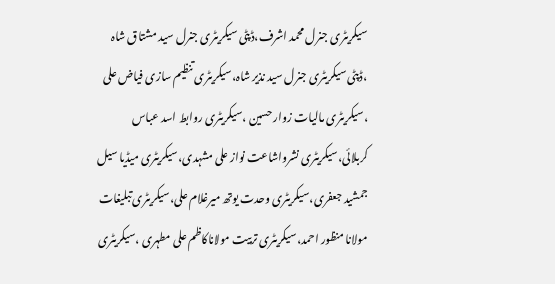سیکریٹری جنرل محمد اشرف،ڈپٹی سیکریٹری جنرل سید مشتاق شاہ ،ڈپٹی سیکریٹری جنرل سید نذیر شاہ،سیکریٹری تنظیم سازی فیاض علی ،سیکریٹری مالیات زوار حسین ،سیکریٹری روابط اسد عباس کربلائی،سیکریٹری نشرواشاعت نواز علی مشہدی،سیکریٹری میڈیا سیل جمشید جعفری،سیکریٹری وحدت یوتھ میرغلام علی،سیکریٹری تبلیغات مولانا منظور احمد،سیکریٹری تربیت مولاناکاظم علی مطہری ،سیکریٹری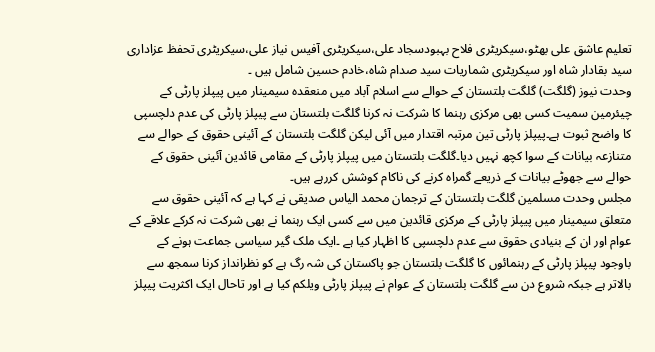تعلیم عاشق علی بھٹو،سیکریٹری فلاح بہبودسجاد علی،سیکریٹری آفیس نیاز علی،سیکریٹری تحفظ عزاداری سید بقادار شاہ اور سیکریٹری شماریات سید صدام شاہ،خادم حسین شامل ہیں ۔
وحدت نیوز (گلگت) گلگت بلتستان کے حوالے سے اسلام آباد میں منعقدہ سیمینار میں پیپلز پارٹی کے چیئرمین سمیت کسی بھی مرکزی رہنما کا شرکت نہ کرنا گلگت بلتستان سے پیپلز پارٹی کی عدم دلچسپی کا واضح ثبوت ہے۔پیپلز پارٹی تین مرتبہ اقتدار میں آئی لیکن گلگت بلتستان کے آئینی حقوق کے حوالے سے متنازعہ بیانات کے سوا کچھ نہیں دیا۔گلگت بلتستان میں پیپلز پارٹی کے مقامی قائدین آئینی حقوق کے حوالے سے جھوٹے بیانات کے ذریعے گمراہ کرنے کی ناکام کوشش کررہے ہیں۔
مجلس وحدت مسلمین گلگت بلتستان کے ترجمان محمد الیاس صدیقی نے کہا ہے کہ آئینی حقوق سے متعلق سیمینار میں پیپلز پارٹی کے مرکزی قائدین میں سے کسی ایک رہنما نے بھی شرکت نہ کرکے علاقے کے عوام اور ان کے بنیادی حقوق سے عدم دلچسپی کا اظہار کیا ہے ۔ایک ملک گیر سیاسی جماعت ہونے کے باوجود پیپلز پارٹی کے رہنمائوں کا گلگت بلتستان جو پاکستان کی شہ رگ ہے کو نظرانداز کرنا سمجھ سے بالاتر ہے جبکہ شروع دن سے گلگت بلتستان کے عوام نے پیپلز پارٹی ویلکم کیا ہے اور تاحال ایک اکثریت پیپلز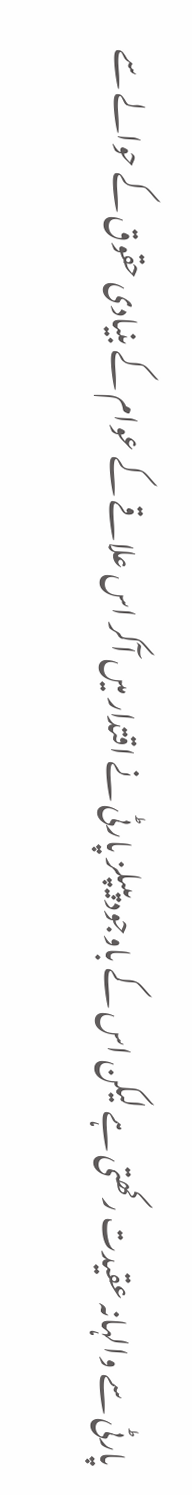پارٹی سے والہانہ عقیدت رکھتی ہے لیکن اس کے باوجود پیپلز پارٹی نے اقتدار میں آکر اس علاقے کے عوام کے بنیادی حقوق کے حوالے سے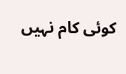کوئی کام نہیں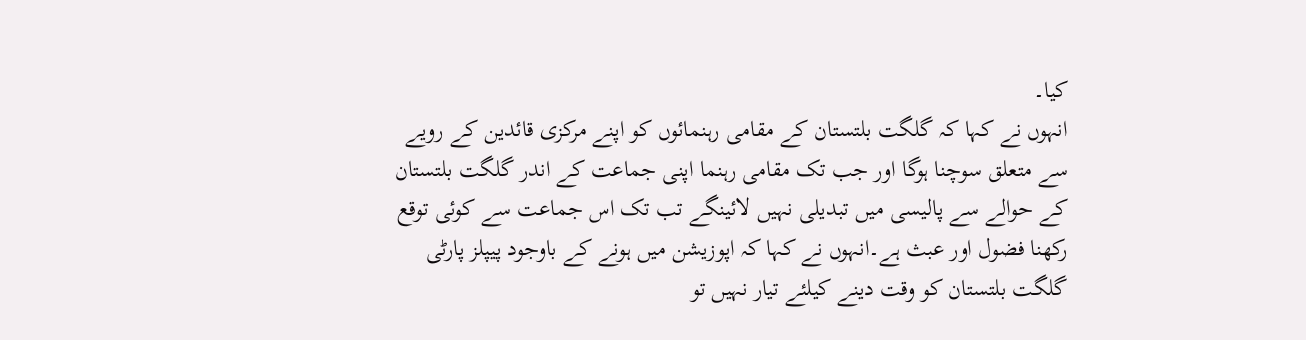کیا۔
انہوں نے کہا کہ گلگت بلتستان کے مقامی رہنمائوں کو اپنے مرکزی قائدین کے رویے سے متعلق سوچنا ہوگا اور جب تک مقامی رہنما اپنی جماعت کے اندر گلگت بلتستان کے حوالے سے پالیسی میں تبدیلی نہیں لائینگے تب تک اس جماعت سے کوئی توقع رکھنا فضول اور عبث ہے۔انہوں نے کہا کہ اپوزیشن میں ہونے کے باوجود پیپلز پارٹی گلگت بلتستان کو وقت دینے کیلئے تیار نہیں تو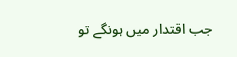جب اقتدار میں ہونگے تو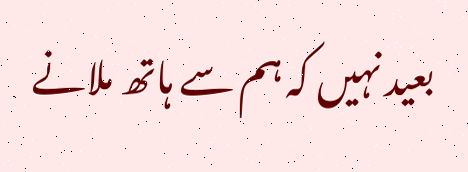بعید نہیں کہ ہم سے ہاتھ ملانے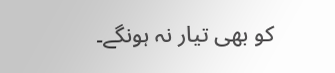کو بھی تیار نہ ہونگے۔